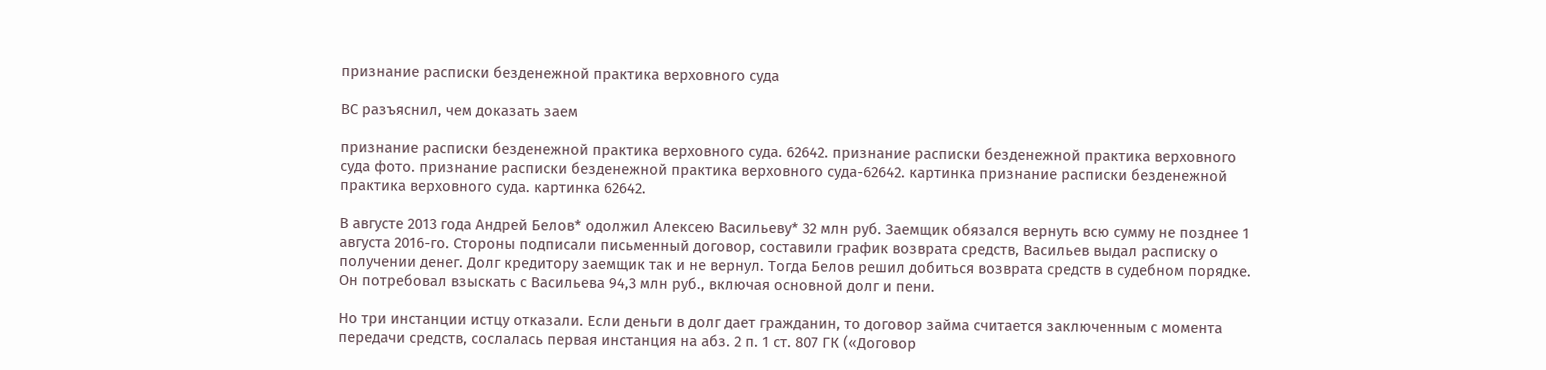признание расписки безденежной практика верховного суда

ВС разъяснил, чем доказать заем

признание расписки безденежной практика верховного суда. 62642. признание расписки безденежной практика верховного суда фото. признание расписки безденежной практика верховного суда-62642. картинка признание расписки безденежной практика верховного суда. картинка 62642.

В августе 2013 года Андрей Белов* одолжил Алексею Васильеву* 32 млн руб. Заемщик обязался вернуть всю сумму не позднее 1 августа 2016-го. Стороны подписали письменный договор, составили график возврата средств, Васильев выдал расписку о получении денег. Долг кредитору заемщик так и не вернул. Тогда Белов решил добиться возврата средств в судебном порядке. Он потребовал взыскать с Васильева 94,3 млн руб., включая основной долг и пени.

Но три инстанции истцу отказали. Если деньги в долг дает гражданин, то договор займа считается заключенным с момента передачи средств, сослалась первая инстанция на абз. 2 п. 1 ст. 807 ГК («Договор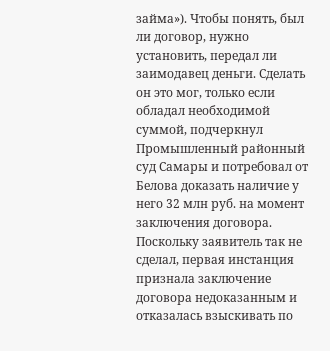займа»). Чтобы понять, был ли договор, нужно установить, передал ли заимодавец деньги. Сделать он это мог, только если обладал необходимой суммой, подчеркнул Промышленный районный суд Самары и потребовал от Белова доказать наличие у него 32 млн руб. на момент заключения договора. Поскольку заявитель так не сделал, первая инстанция признала заключение договора недоказанным и отказалась взыскивать по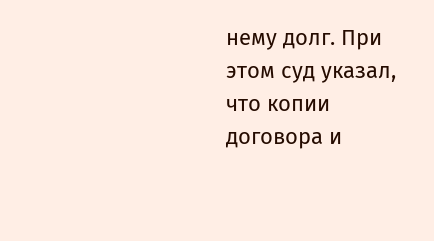нему долг. При этом суд указал, что копии договора и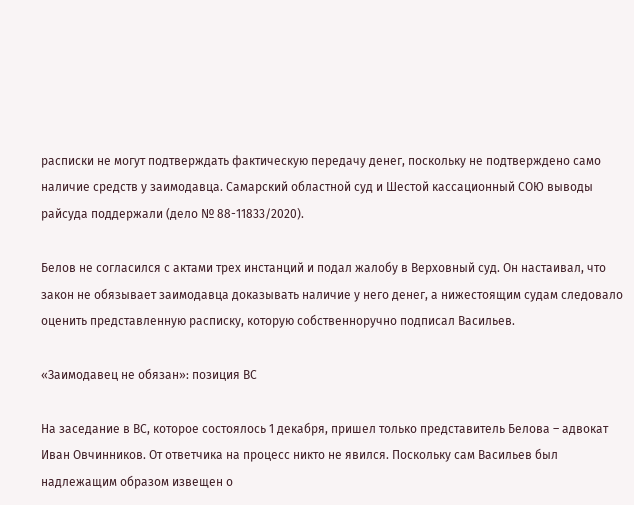расписки не могут подтверждать фактическую передачу денег, поскольку не подтверждено само наличие средств у заимодавца. Самарский областной суд и Шестой кассационный СОЮ выводы райсуда поддержали (дело № 88-11833/2020).

Белов не согласился с актами трех инстанций и подал жалобу в Верховный суд. Он настаивал, что закон не обязывает заимодавца доказывать наличие у него денег, а нижестоящим судам следовало оценить представленную расписку, которую собственноручно подписал Васильев.

«Заимодавец не обязан»: позиция ВС

На заседание в ВС, которое состоялось 1 декабря, пришел только представитель Белова – адвокат Иван Овчинников. От ответчика на процесс никто не явился. Поскольку сам Васильев был надлежащим образом извещен о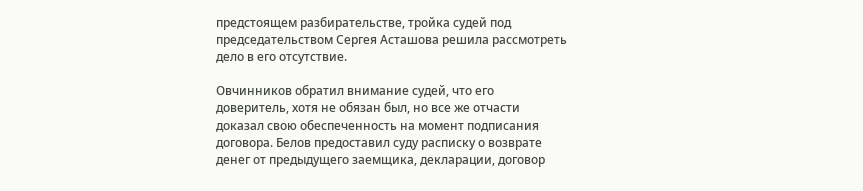предстоящем разбирательстве, тройка судей под председательством Сергея Асташова решила рассмотреть дело в его отсутствие.

Овчинников обратил внимание судей, что его доверитель, хотя не обязан был, но все же отчасти доказал свою обеспеченность на момент подписания договора. Белов предоставил суду расписку о возврате денег от предыдущего заемщика, декларации, договор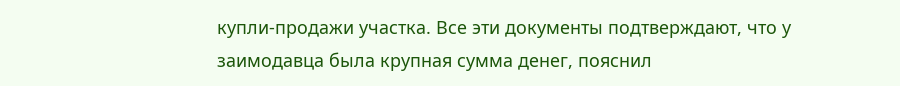купли-продажи участка. Все эти документы подтверждают, что у заимодавца была крупная сумма денег, пояснил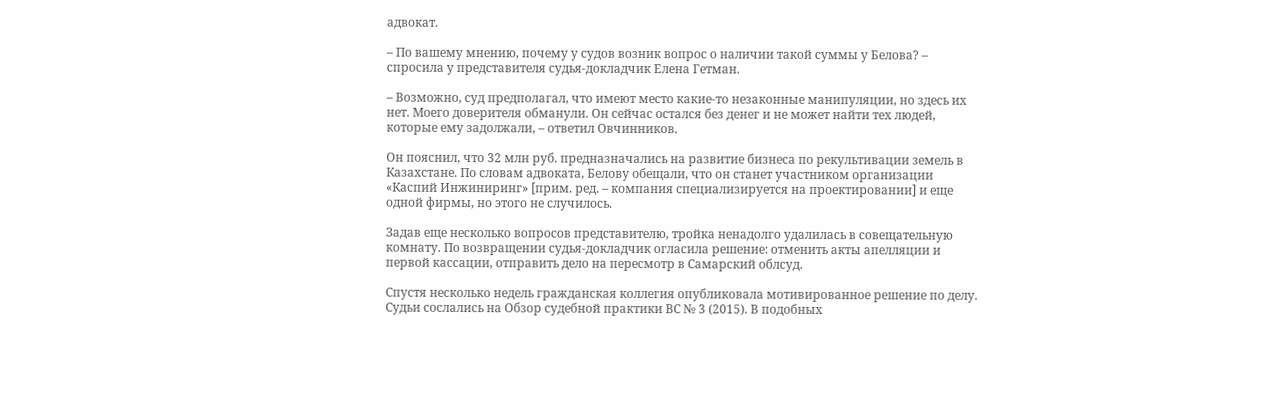адвокат.

– По вашему мнению, почему у судов возник вопрос о наличии такой суммы у Белова? – спросила у представителя судья-докладчик Елена Гетман.

– Возможно, суд предполагал, что имеют место какие-то незаконные манипуляции, но здесь их нет. Моего доверителя обманули. Он сейчас остался без денег и не может найти тех людей, которые ему задолжали, – ответил Овчинников.

Он пояснил, что 32 млн руб. предназначались на развитие бизнеса по рекультивации земель в Казахстане. По словам адвоката, Белову обещали, что он станет участником организации «Каспий Инжиниринг» [прим. ред. – компания специализируется на проектировании] и еще одной фирмы, но этого не случилось.

Задав еще несколько вопросов представителю, тройка ненадолго удалилась в совещательную комнату. По возвращении судья-докладчик огласила решение: отменить акты апелляции и первой кассации, отправить дело на пересмотр в Самарский облсуд.

Спустя несколько недель гражданская коллегия опубликовала мотивированное решение по делу. Судьи сослались на Обзор судебной практики ВС № 3 (2015). В подобных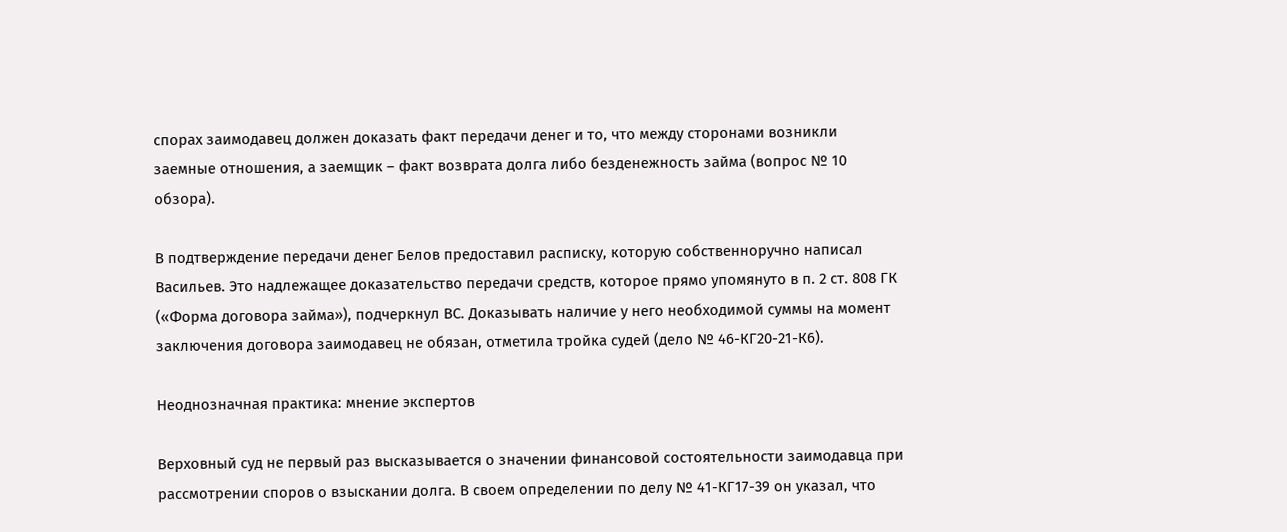спорах заимодавец должен доказать факт передачи денег и то, что между сторонами возникли заемные отношения, а заемщик – факт возврата долга либо безденежность займа (вопрос № 10 обзора).

В подтверждение передачи денег Белов предоставил расписку, которую собственноручно написал Васильев. Это надлежащее доказательство передачи средств, которое прямо упомянуто в п. 2 ст. 808 ГК («Форма договора займа»), подчеркнул ВС. Доказывать наличие у него необходимой суммы на момент заключения договора заимодавец не обязан, отметила тройка судей (дело № 46-КГ20-21-К6).

Неоднозначная практика: мнение экспертов

Верховный суд не первый раз высказывается о значении финансовой состоятельности заимодавца при рассмотрении споров о взыскании долга. В своем определении по делу № 41-КГ17-39 он указал, что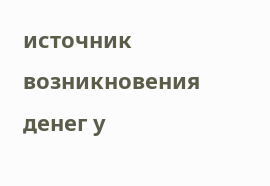источник возникновения денег у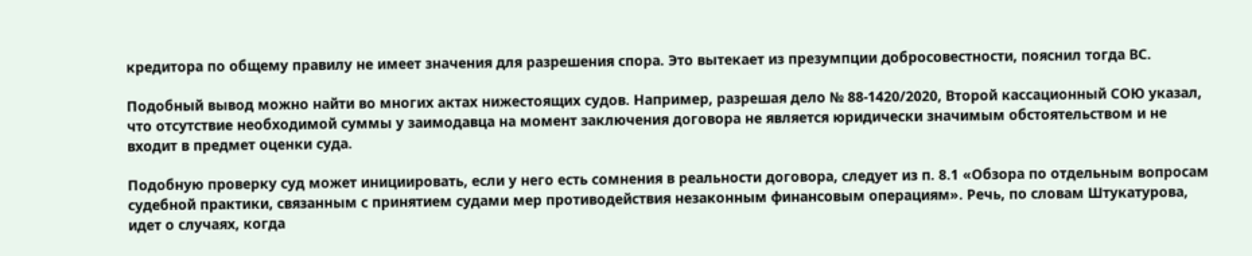кредитора по общему правилу не имеет значения для разрешения спора. Это вытекает из презумпции добросовестности, пояснил тогда ВС.

Подобный вывод можно найти во многих актах нижестоящих судов. Например, разрешая дело № 88-1420/2020, Второй кассационный СОЮ указал, что отсутствие необходимой суммы у заимодавца на момент заключения договора не является юридически значимым обстоятельством и не входит в предмет оценки суда.

Подобную проверку суд может инициировать, если у него есть сомнения в реальности договора, следует из п. 8.1 «Обзора по отдельным вопросам судебной практики, связанным с принятием судами мер противодействия незаконным финансовым операциям». Речь, по словам Штукатурова, идет о случаях, когда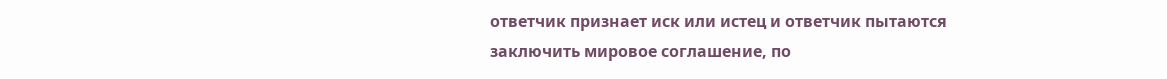ответчик признает иск или истец и ответчик пытаются заключить мировое соглашение, по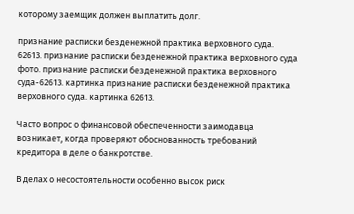которому заемщик должен выплатить долг.

признание расписки безденежной практика верховного суда. 62613. признание расписки безденежной практика верховного суда фото. признание расписки безденежной практика верховного суда-62613. картинка признание расписки безденежной практика верховного суда. картинка 62613.

Часто вопрос о финансовой обеспеченности заимодавца возникает, когда проверяют обоснованность требований кредитора в деле о банкротстве.

В делах о несостоятельности особенно высок риск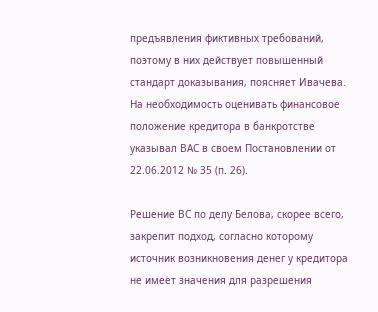предъявления фиктивных требований, поэтому в них действует повышенный стандарт доказывания, поясняет Ивачева. На необходимость оценивать финансовое положение кредитора в банкротстве указывал ВАС в своем Постановлении от 22.06.2012 № 35 (п. 26).

Решение ВС по делу Белова, скорее всего, закрепит подход, согласно которому источник возникновения денег у кредитора не имеет значения для разрешения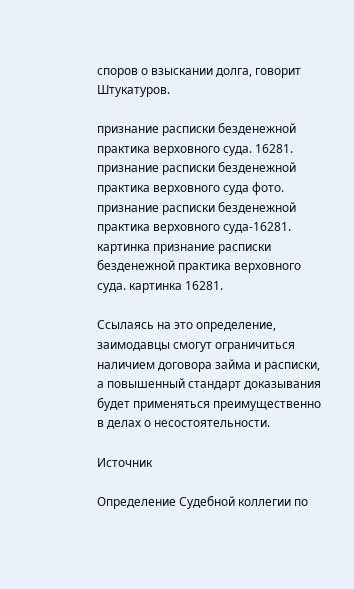споров о взыскании долга, говорит Штукатуров.

признание расписки безденежной практика верховного суда. 16281. признание расписки безденежной практика верховного суда фото. признание расписки безденежной практика верховного суда-16281. картинка признание расписки безденежной практика верховного суда. картинка 16281.

Ссылаясь на это определение, заимодавцы смогут ограничиться наличием договора займа и расписки, а повышенный стандарт доказывания будет применяться преимущественно в делах о несостоятельности.

Источник

Определение Судебной коллегии по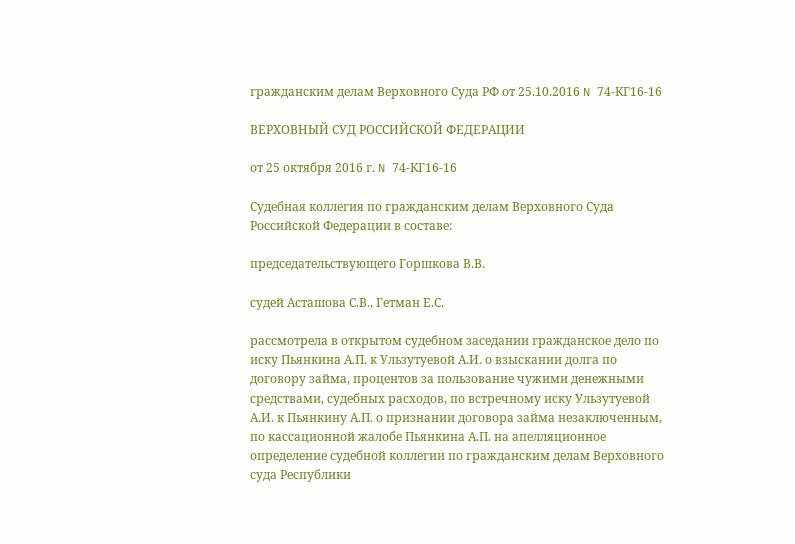гражданским делам Верховного Суда РФ от 25.10.2016 N 74-КГ16-16

ВЕРХОВНЫЙ СУД РОССИЙСКОЙ ФЕДЕРАЦИИ

от 25 октября 2016 г. N 74-КГ16-16

Судебная коллегия по гражданским делам Верховного Суда Российской Федерации в составе:

председательствующего Горшкова В.В.

судей Асташова С.В., Гетман Е.С.

рассмотрела в открытом судебном заседании гражданское дело по иску Пьянкина А.П. к Ульзутуевой А.И. о взыскании долга по договору займа, процентов за пользование чужими денежными средствами, судебных расходов, по встречному иску Ульзутуевой А.И. к Пьянкину А.П. о признании договора займа незаключенным, по кассационной жалобе Пьянкина А.П. на апелляционное определение судебной коллегии по гражданским делам Верховного суда Республики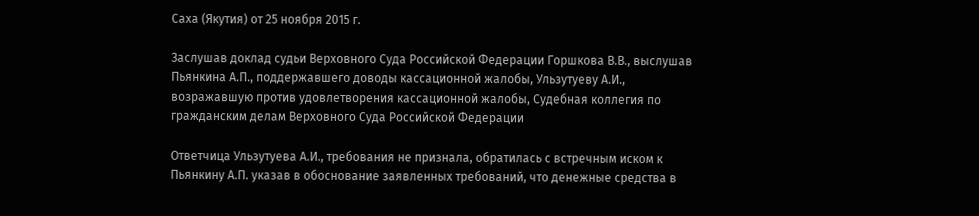Саха (Якутия) от 25 ноября 2015 г.

Заслушав доклад судьи Верховного Суда Российской Федерации Горшкова В.В., выслушав Пьянкина А.П., поддержавшего доводы кассационной жалобы, Ульзутуеву А.И., возражавшую против удовлетворения кассационной жалобы, Судебная коллегия по гражданским делам Верховного Суда Российской Федерации

Ответчица Ульзутуева А.И., требования не признала, обратилась с встречным иском к Пьянкину А.П. указав в обоснование заявленных требований, что денежные средства в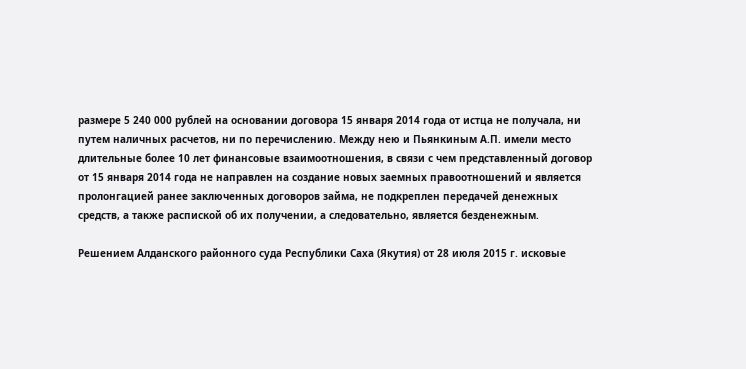размере 5 240 000 рублей на основании договора 15 января 2014 года от истца не получала, ни путем наличных расчетов, ни по перечислению. Между нею и Пьянкиным А.П. имели место длительные более 10 лет финансовые взаимоотношения, в связи с чем представленный договор от 15 января 2014 года не направлен на создание новых заемных правоотношений и является пролонгацией ранее заключенных договоров займа, не подкреплен передачей денежных средств, а также распиской об их получении, а следовательно, является безденежным.

Решением Алданского районного суда Республики Саха (Якутия) от 28 июля 2015 г. исковые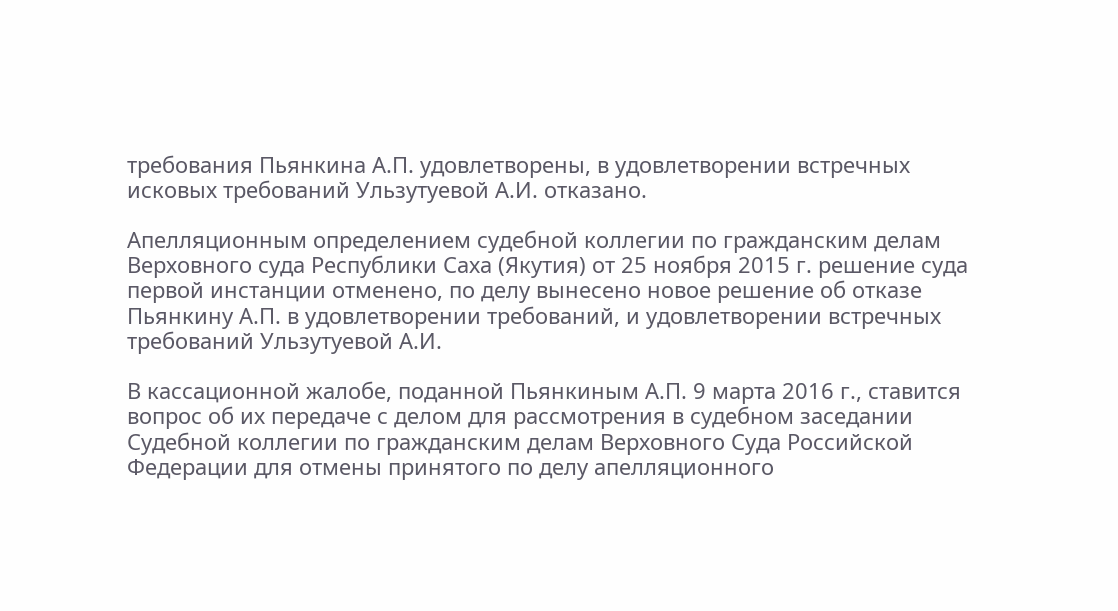требования Пьянкина А.П. удовлетворены, в удовлетворении встречных исковых требований Ульзутуевой А.И. отказано.

Апелляционным определением судебной коллегии по гражданским делам Верховного суда Республики Саха (Якутия) от 25 ноября 2015 г. решение суда первой инстанции отменено, по делу вынесено новое решение об отказе Пьянкину А.П. в удовлетворении требований, и удовлетворении встречных требований Ульзутуевой А.И.

В кассационной жалобе, поданной Пьянкиным А.П. 9 марта 2016 г., ставится вопрос об их передаче с делом для рассмотрения в судебном заседании Судебной коллегии по гражданским делам Верховного Суда Российской Федерации для отмены принятого по делу апелляционного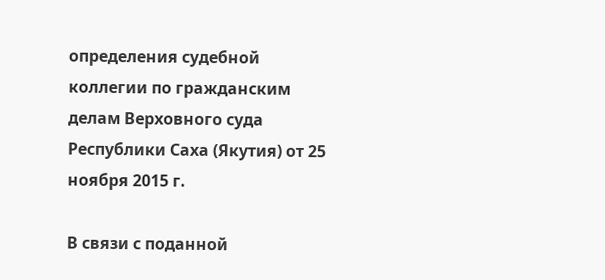определения судебной коллегии по гражданским делам Верховного суда Республики Саха (Якутия) от 25 ноября 2015 г.

В связи с поданной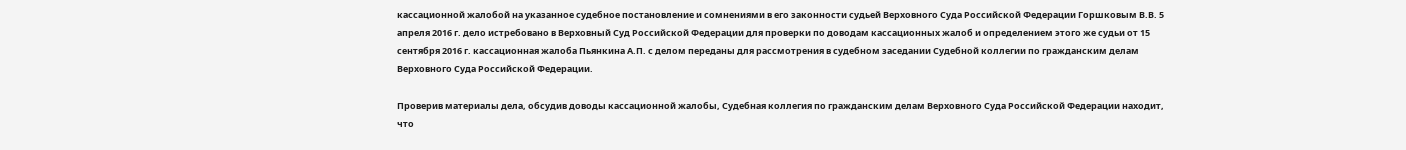кассационной жалобой на указанное судебное постановление и сомнениями в его законности судьей Верховного Суда Российской Федерации Горшковым В.В. 5 апреля 2016 г. дело истребовано в Верховный Суд Российской Федерации для проверки по доводам кассационных жалоб и определением этого же судьи от 15 сентября 2016 г. кассационная жалоба Пьянкина А.П. с делом переданы для рассмотрения в судебном заседании Судебной коллегии по гражданским делам Верховного Суда Российской Федерации.

Проверив материалы дела, обсудив доводы кассационной жалобы, Судебная коллегия по гражданским делам Верховного Суда Российской Федерации находит, что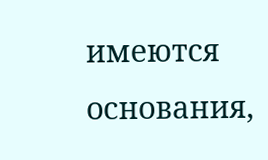имеются основания,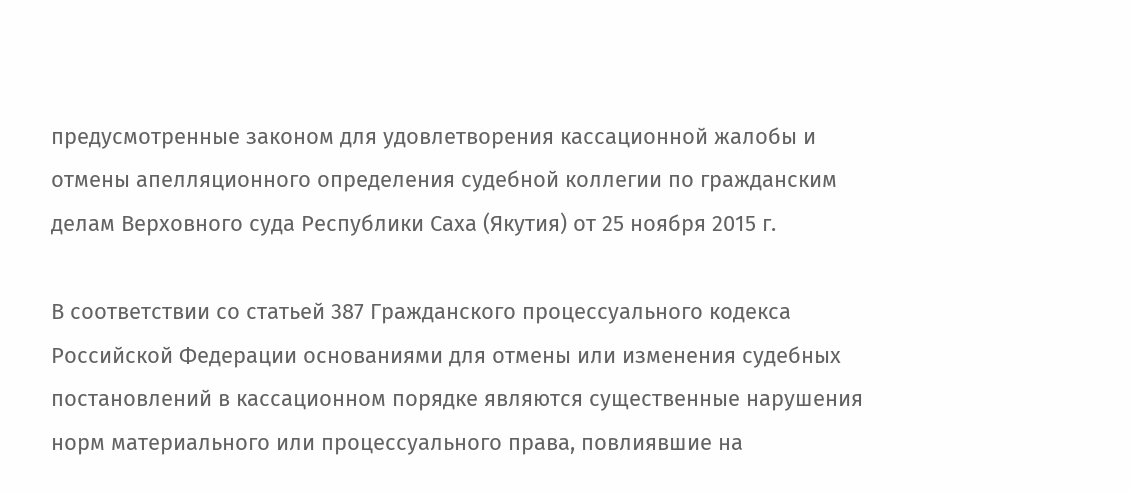предусмотренные законом для удовлетворения кассационной жалобы и отмены апелляционного определения судебной коллегии по гражданским делам Верховного суда Республики Саха (Якутия) от 25 ноября 2015 г.

В соответствии со статьей 387 Гражданского процессуального кодекса Российской Федерации основаниями для отмены или изменения судебных постановлений в кассационном порядке являются существенные нарушения норм материального или процессуального права, повлиявшие на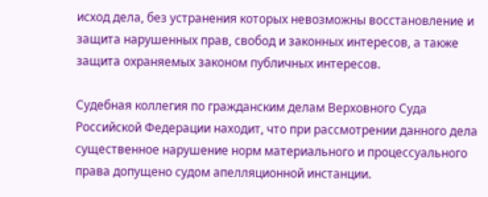исход дела, без устранения которых невозможны восстановление и защита нарушенных прав, свобод и законных интересов, а также защита охраняемых законом публичных интересов.

Судебная коллегия по гражданским делам Верховного Суда Российской Федерации находит, что при рассмотрении данного дела существенное нарушение норм материального и процессуального права допущено судом апелляционной инстанции.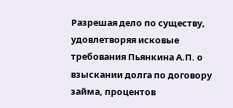Разрешая дело по существу, удовлетворяя исковые требования Пьянкина А.П. о взыскании долга по договору займа, процентов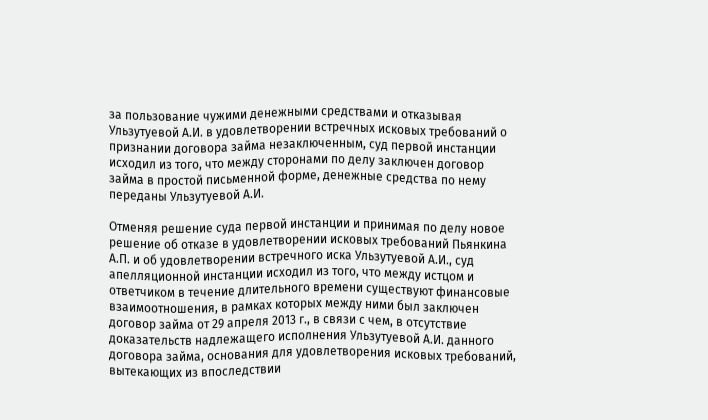за пользование чужими денежными средствами и отказывая Ульзутуевой А.И. в удовлетворении встречных исковых требований о признании договора займа незаключенным, суд первой инстанции исходил из того, что между сторонами по делу заключен договор займа в простой письменной форме, денежные средства по нему переданы Ульзутуевой А.И.

Отменяя решение суда первой инстанции и принимая по делу новое решение об отказе в удовлетворении исковых требований Пьянкина А.П. и об удовлетворении встречного иска Ульзутуевой А.И., суд апелляционной инстанции исходил из того, что между истцом и ответчиком в течение длительного времени существуют финансовые взаимоотношения, в рамках которых между ними был заключен договор займа от 29 апреля 2013 г., в связи с чем, в отсутствие доказательств надлежащего исполнения Ульзутуевой А.И. данного договора займа, основания для удовлетворения исковых требований, вытекающих из впоследствии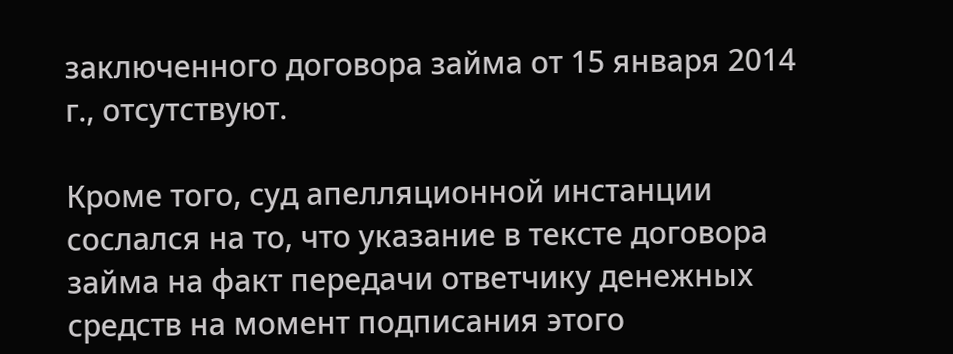заключенного договора займа от 15 января 2014 г., отсутствуют.

Кроме того, суд апелляционной инстанции сослался на то, что указание в тексте договора займа на факт передачи ответчику денежных средств на момент подписания этого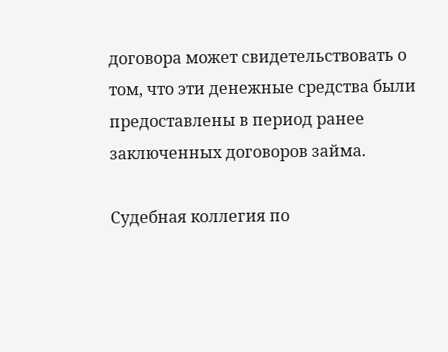договора может свидетельствовать о том, что эти денежные средства были предоставлены в период ранее заключенных договоров займа.

Судебная коллегия по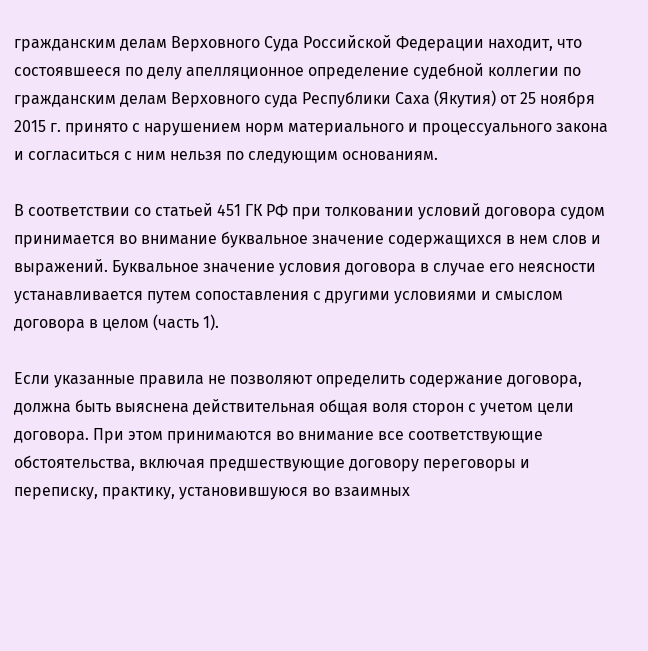гражданским делам Верховного Суда Российской Федерации находит, что состоявшееся по делу апелляционное определение судебной коллегии по гражданским делам Верховного суда Республики Саха (Якутия) от 25 ноября 2015 г. принято с нарушением норм материального и процессуального закона и согласиться с ним нельзя по следующим основаниям.

В соответствии со статьей 451 ГК РФ при толковании условий договора судом принимается во внимание буквальное значение содержащихся в нем слов и выражений. Буквальное значение условия договора в случае его неясности устанавливается путем сопоставления с другими условиями и смыслом договора в целом (часть 1).

Если указанные правила не позволяют определить содержание договора, должна быть выяснена действительная общая воля сторон с учетом цели договора. При этом принимаются во внимание все соответствующие обстоятельства, включая предшествующие договору переговоры и переписку, практику, установившуюся во взаимных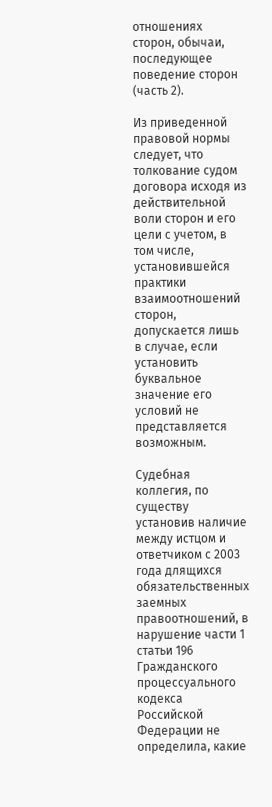отношениях сторон, обычаи, последующее поведение сторон (часть 2).

Из приведенной правовой нормы следует, что толкование судом договора исходя из действительной воли сторон и его цели с учетом, в том числе, установившейся практики взаимоотношений сторон, допускается лишь в случае, если установить буквальное значение его условий не представляется возможным.

Судебная коллегия, по существу установив наличие между истцом и ответчиком с 2003 года длящихся обязательственных заемных правоотношений, в нарушение части 1 статьи 196 Гражданского процессуального кодекса Российской Федерации не определила, какие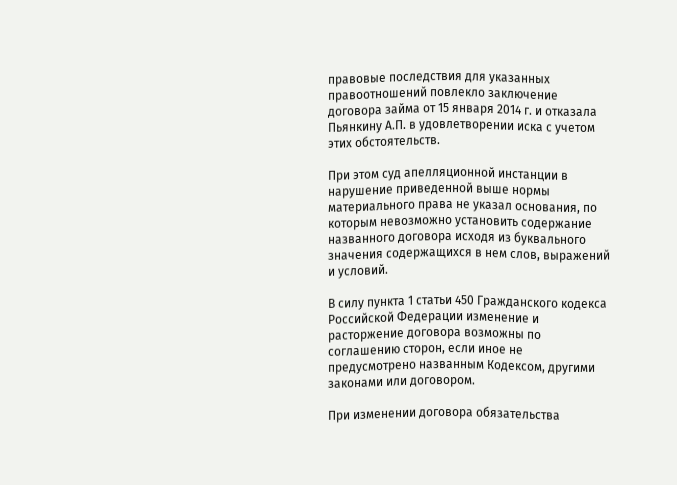правовые последствия для указанных правоотношений повлекло заключение договора займа от 15 января 2014 г. и отказала Пьянкину А.П. в удовлетворении иска с учетом этих обстоятельств.

При этом суд апелляционной инстанции в нарушение приведенной выше нормы материального права не указал основания, по которым невозможно установить содержание названного договора исходя из буквального значения содержащихся в нем слов, выражений и условий.

В силу пункта 1 статьи 450 Гражданского кодекса Российской Федерации изменение и расторжение договора возможны по соглашению сторон, если иное не предусмотрено названным Кодексом, другими законами или договором.

При изменении договора обязательства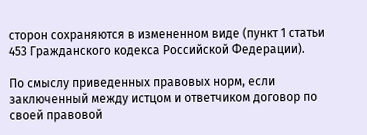сторон сохраняются в измененном виде (пункт 1 статьи 453 Гражданского кодекса Российской Федерации).

По смыслу приведенных правовых норм, если заключенный между истцом и ответчиком договор по своей правовой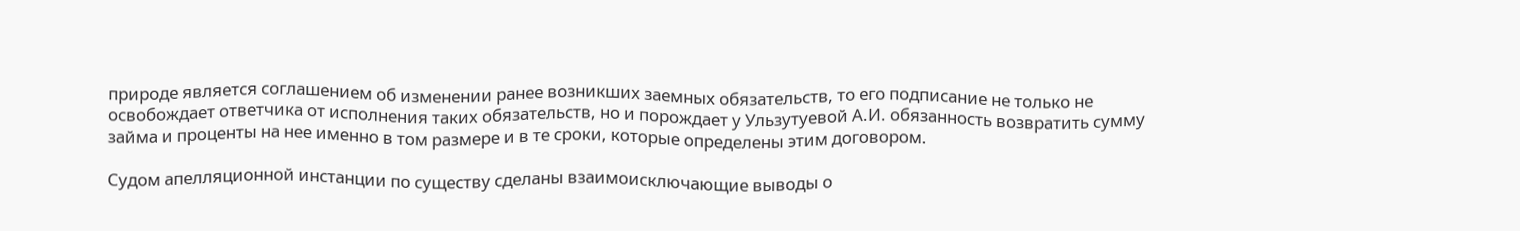природе является соглашением об изменении ранее возникших заемных обязательств, то его подписание не только не освобождает ответчика от исполнения таких обязательств, но и порождает у Ульзутуевой А.И. обязанность возвратить сумму займа и проценты на нее именно в том размере и в те сроки, которые определены этим договором.

Судом апелляционной инстанции по существу сделаны взаимоисключающие выводы о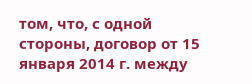том, что, с одной стороны, договор от 15 января 2014 г. между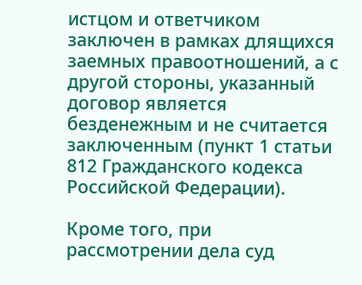истцом и ответчиком заключен в рамках длящихся заемных правоотношений, а с другой стороны, указанный договор является безденежным и не считается заключенным (пункт 1 статьи 812 Гражданского кодекса Российской Федерации).

Кроме того, при рассмотрении дела суд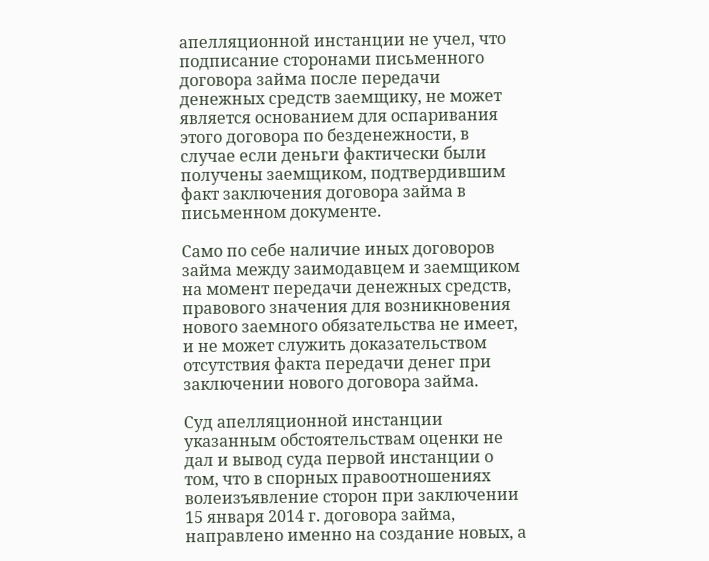апелляционной инстанции не учел, что подписание сторонами письменного договора займа после передачи денежных средств заемщику, не может является основанием для оспаривания этого договора по безденежности, в случае если деньги фактически были получены заемщиком, подтвердившим факт заключения договора займа в письменном документе.

Само по себе наличие иных договоров займа между заимодавцем и заемщиком на момент передачи денежных средств, правового значения для возникновения нового заемного обязательства не имеет, и не может служить доказательством отсутствия факта передачи денег при заключении нового договора займа.

Суд апелляционной инстанции указанным обстоятельствам оценки не дал и вывод суда первой инстанции о том, что в спорных правоотношениях волеизъявление сторон при заключении 15 января 2014 г. договора займа, направлено именно на создание новых, а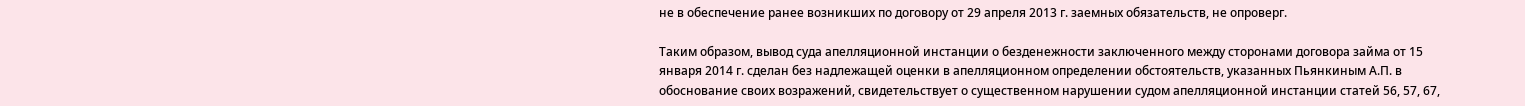не в обеспечение ранее возникших по договору от 29 апреля 2013 г. заемных обязательств, не опроверг.

Таким образом, вывод суда апелляционной инстанции о безденежности заключенного между сторонами договора займа от 15 января 2014 г. сделан без надлежащей оценки в апелляционном определении обстоятельств, указанных Пьянкиным А.П. в обоснование своих возражений, свидетельствует о существенном нарушении судом апелляционной инстанции статей 56, 57, 67,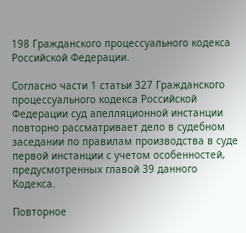198 Гражданского процессуального кодекса Российской Федерации.

Согласно части 1 статьи 327 Гражданского процессуального кодекса Российской Федерации суд апелляционной инстанции повторно рассматривает дело в судебном заседании по правилам производства в суде первой инстанции с учетом особенностей, предусмотренных главой 39 данного Кодекса.

Повторное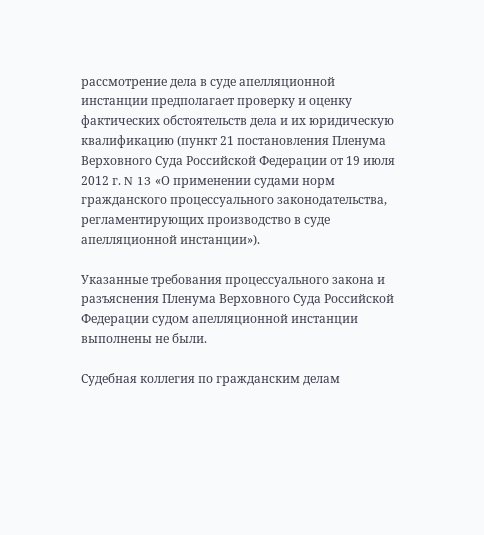рассмотрение дела в суде апелляционной инстанции предполагает проверку и оценку фактических обстоятельств дела и их юридическую квалификацию (пункт 21 постановления Пленума Верховного Суда Российской Федерации от 19 июля 2012 г. N 13 «О применении судами норм гражданского процессуального законодательства, регламентирующих производство в суде апелляционной инстанции»).

Указанные требования процессуального закона и разъяснения Пленума Верховного Суда Российской Федерации судом апелляционной инстанции выполнены не были.

Судебная коллегия по гражданским делам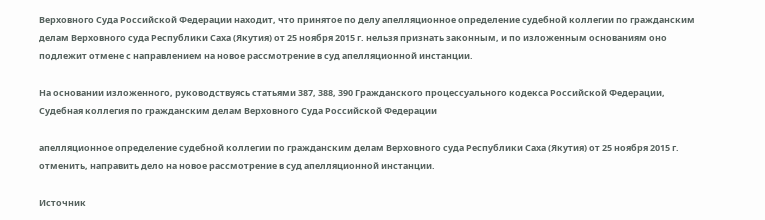Верховного Суда Российской Федерации находит, что принятое по делу апелляционное определение судебной коллегии по гражданским делам Верховного суда Республики Саха (Якутия) от 25 ноября 2015 г. нельзя признать законным, и по изложенным основаниям оно подлежит отмене с направлением на новое рассмотрение в суд апелляционной инстанции.

На основании изложенного, руководствуясь статьями 387, 388, 390 Гражданского процессуального кодекса Российской Федерации, Судебная коллегия по гражданским делам Верховного Суда Российской Федерации

апелляционное определение судебной коллегии по гражданским делам Верховного суда Республики Саха (Якутия) от 25 ноября 2015 г. отменить, направить дело на новое рассмотрение в суд апелляционной инстанции.

Источник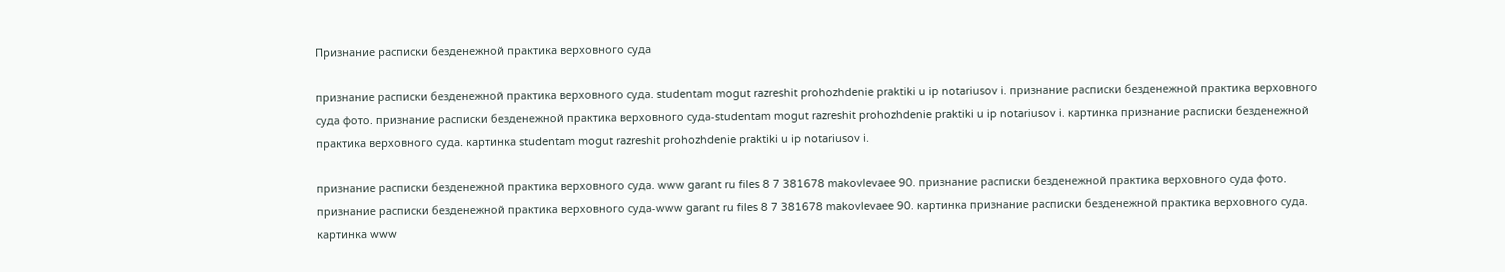Признание расписки безденежной практика верховного суда

признание расписки безденежной практика верховного суда. studentam mogut razreshit prohozhdenie praktiki u ip notariusov i. признание расписки безденежной практика верховного суда фото. признание расписки безденежной практика верховного суда-studentam mogut razreshit prohozhdenie praktiki u ip notariusov i. картинка признание расписки безденежной практика верховного суда. картинка studentam mogut razreshit prohozhdenie praktiki u ip notariusov i.

признание расписки безденежной практика верховного суда. www garant ru files 8 7 381678 makovlevaee 90. признание расписки безденежной практика верховного суда фото. признание расписки безденежной практика верховного суда-www garant ru files 8 7 381678 makovlevaee 90. картинка признание расписки безденежной практика верховного суда. картинка www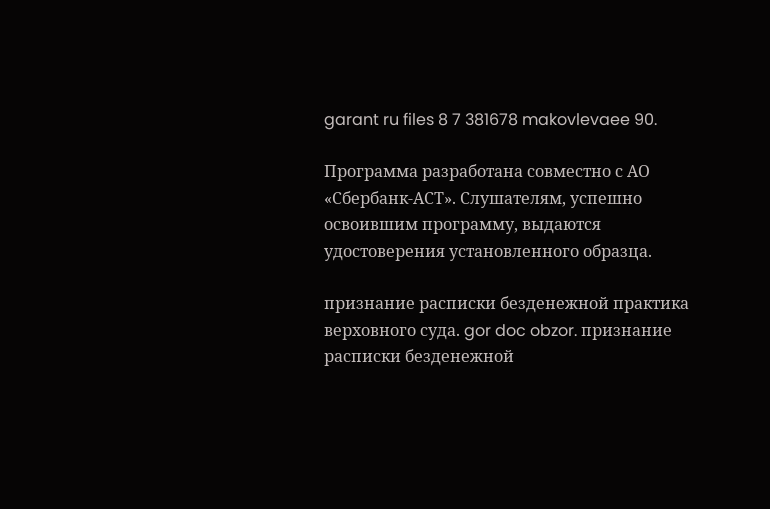garant ru files 8 7 381678 makovlevaee 90.

Программа разработана совместно с АО «Сбербанк-АСТ». Слушателям, успешно освоившим программу, выдаются удостоверения установленного образца.

признание расписки безденежной практика верховного суда. gor doc obzor. признание расписки безденежной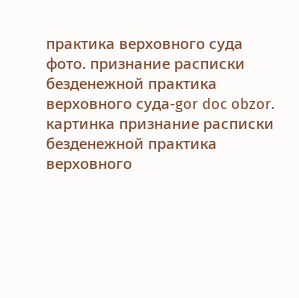практика верховного суда фото. признание расписки безденежной практика верховного суда-gor doc obzor. картинка признание расписки безденежной практика верховного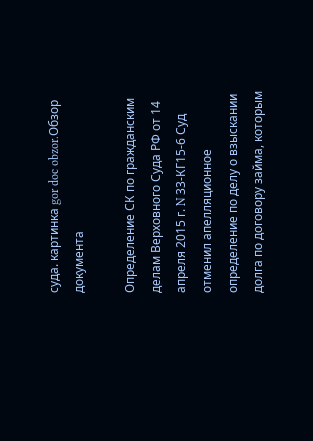суда. картинка gor doc obzor.Обзор документа

Определение СК по гражданским делам Верховного Суда РФ от 14 апреля 2015 г. N 33-КГ15-6 Суд отменил апелляционное определение по делу о взыскании долга по договору займа, которым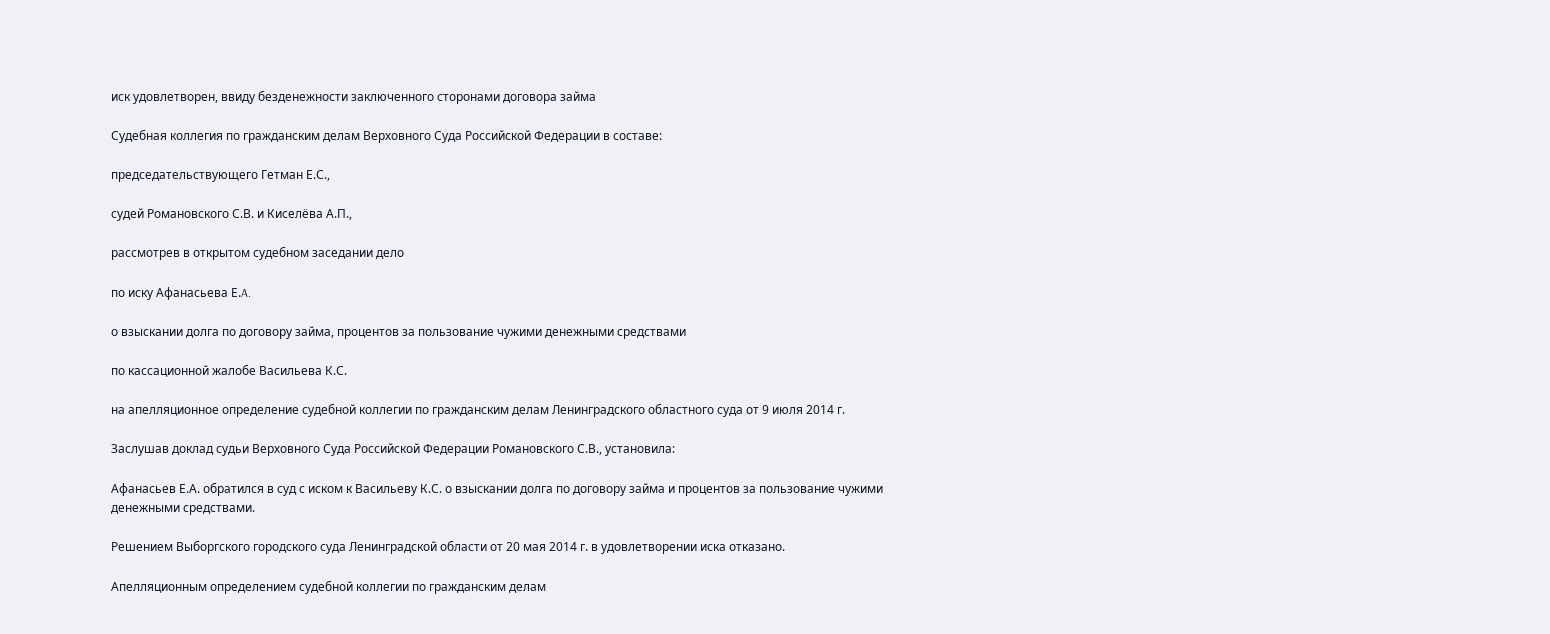иск удовлетворен, ввиду безденежности заключенного сторонами договора займа

Судебная коллегия по гражданским делам Верховного Суда Российской Федерации в составе:

председательствующего Гетман Е.С.,

судей Романовского С.В. и Киселёва А.П.,

рассмотрев в открытом судебном заседании дело

по иску Афанасьева Е.A.

о взыскании долга по договору займа, процентов за пользование чужими денежными средствами

по кассационной жалобе Васильева К.С.

на апелляционное определение судебной коллегии по гражданским делам Ленинградского областного суда от 9 июля 2014 г.

Заслушав доклад судьи Верховного Суда Российской Федерации Романовского С.В., установила:

Афанасьев Е.А. обратился в суд с иском к Васильеву К.С. о взыскании долга по договору займа и процентов за пользование чужими денежными средствами.

Решением Выборгского городского суда Ленинградской области от 20 мая 2014 г. в удовлетворении иска отказано.

Апелляционным определением судебной коллегии по гражданским делам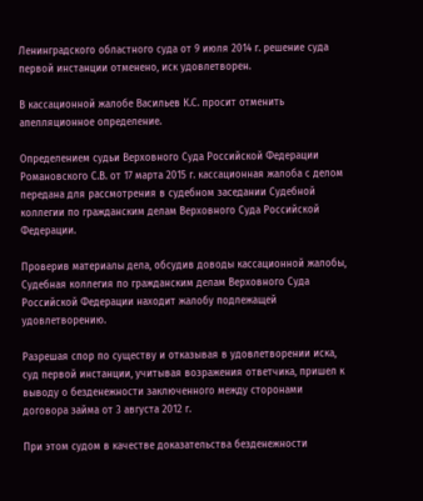Ленинградского областного суда от 9 июля 2014 г. решение суда первой инстанции отменено, иск удовлетворен.

В кассационной жалобе Васильев К.С. просит отменить апелляционное определение.

Определением судьи Верховного Суда Российской Федерации Романовского С.В. от 17 марта 2015 г. кассационная жалоба с делом передана для рассмотрения в судебном заседании Судебной коллегии по гражданским делам Верховного Суда Российской Федерации.

Проверив материалы дела, обсудив доводы кассационной жалобы, Судебная коллегия по гражданским делам Верховного Суда Российской Федерации находит жалобу подлежащей удовлетворению.

Разрешая спор по существу и отказывая в удовлетворении иска, суд первой инстанции, учитывая возражения ответчика, пришел к выводу о безденежности заключенного между сторонами договора займа от 3 августа 2012 г.

При этом судом в качестве доказательства безденежности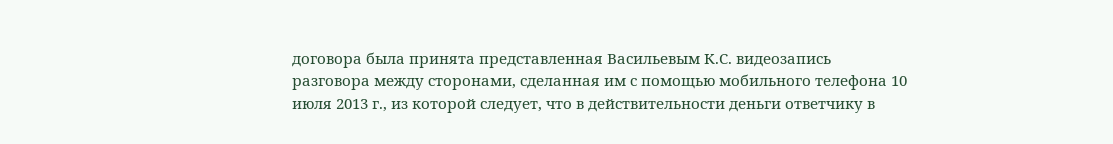договора была принята представленная Васильевым К.С. видеозапись разговора между сторонами, сделанная им с помощью мобильного телефона 10 июля 2013 г., из которой следует, что в действительности деньги ответчику в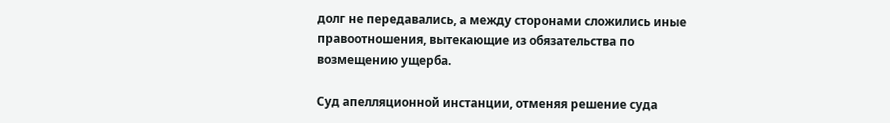долг не передавались, а между сторонами сложились иные правоотношения, вытекающие из обязательства по возмещению ущерба.

Суд апелляционной инстанции, отменяя решение суда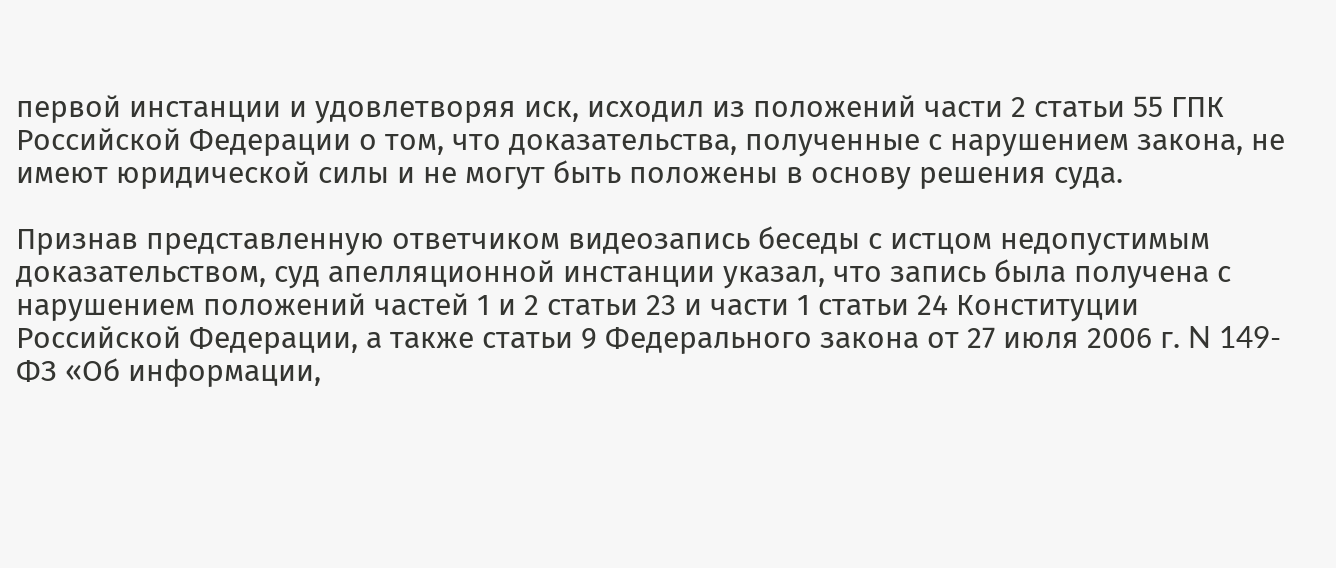первой инстанции и удовлетворяя иск, исходил из положений части 2 статьи 55 ГПК Российской Федерации о том, что доказательства, полученные с нарушением закона, не имеют юридической силы и не могут быть положены в основу решения суда.

Признав представленную ответчиком видеозапись беседы с истцом недопустимым доказательством, суд апелляционной инстанции указал, что запись была получена с нарушением положений частей 1 и 2 статьи 23 и части 1 статьи 24 Конституции Российской Федерации, а также статьи 9 Федерального закона от 27 июля 2006 г. N 149-ФЗ «Об информации,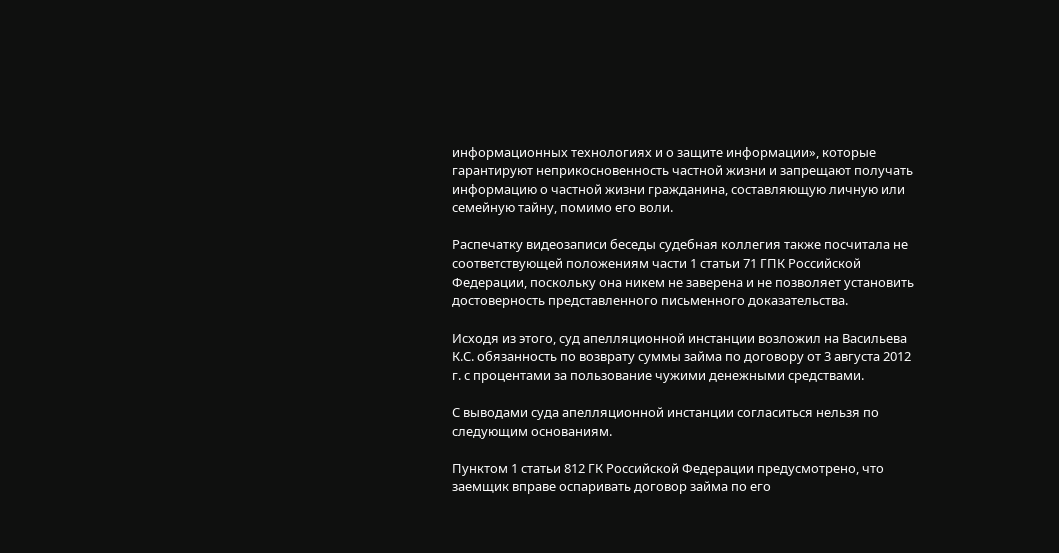информационных технологиях и о защите информации», которые гарантируют неприкосновенность частной жизни и запрещают получать информацию о частной жизни гражданина, составляющую личную или семейную тайну, помимо его воли.

Распечатку видеозаписи беседы судебная коллегия также посчитала не соответствующей положениям части 1 статьи 71 ГПК Российской Федерации, поскольку она никем не заверена и не позволяет установить достоверность представленного письменного доказательства.

Исходя из этого, суд апелляционной инстанции возложил на Васильева К.С. обязанность по возврату суммы займа по договору от 3 августа 2012 г. с процентами за пользование чужими денежными средствами.

С выводами суда апелляционной инстанции согласиться нельзя по следующим основаниям.

Пунктом 1 статьи 812 ГК Российской Федерации предусмотрено, что заемщик вправе оспаривать договор займа по его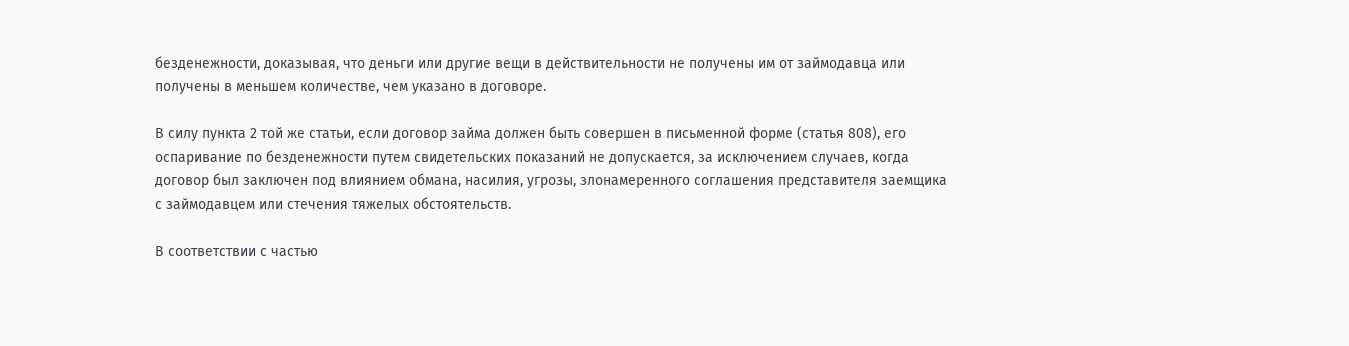безденежности, доказывая, что деньги или другие вещи в действительности не получены им от займодавца или получены в меньшем количестве, чем указано в договоре.

В силу пункта 2 той же статьи, если договор займа должен быть совершен в письменной форме (статья 808), его оспаривание по безденежности путем свидетельских показаний не допускается, за исключением случаев, когда договор был заключен под влиянием обмана, насилия, угрозы, злонамеренного соглашения представителя заемщика с займодавцем или стечения тяжелых обстоятельств.

В соответствии с частью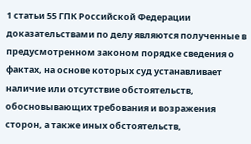1 статьи 55 ГПК Российской Федерации доказательствами по делу являются полученные в предусмотренном законом порядке сведения о фактах, на основе которых суд устанавливает наличие или отсутствие обстоятельств, обосновывающих требования и возражения сторон, а также иных обстоятельств,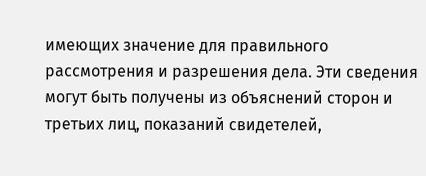имеющих значение для правильного рассмотрения и разрешения дела. Эти сведения могут быть получены из объяснений сторон и третьих лиц, показаний свидетелей,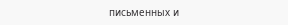письменных и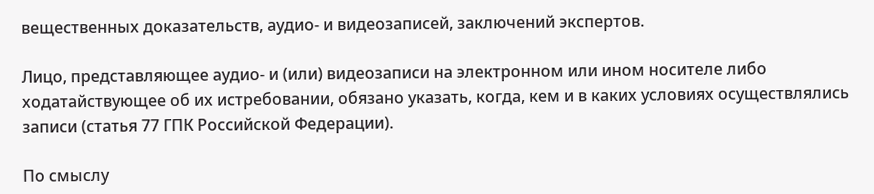вещественных доказательств, аудио- и видеозаписей, заключений экспертов.

Лицо, представляющее аудио- и (или) видеозаписи на электронном или ином носителе либо ходатайствующее об их истребовании, обязано указать, когда, кем и в каких условиях осуществлялись записи (статья 77 ГПК Российской Федерации).

По смыслу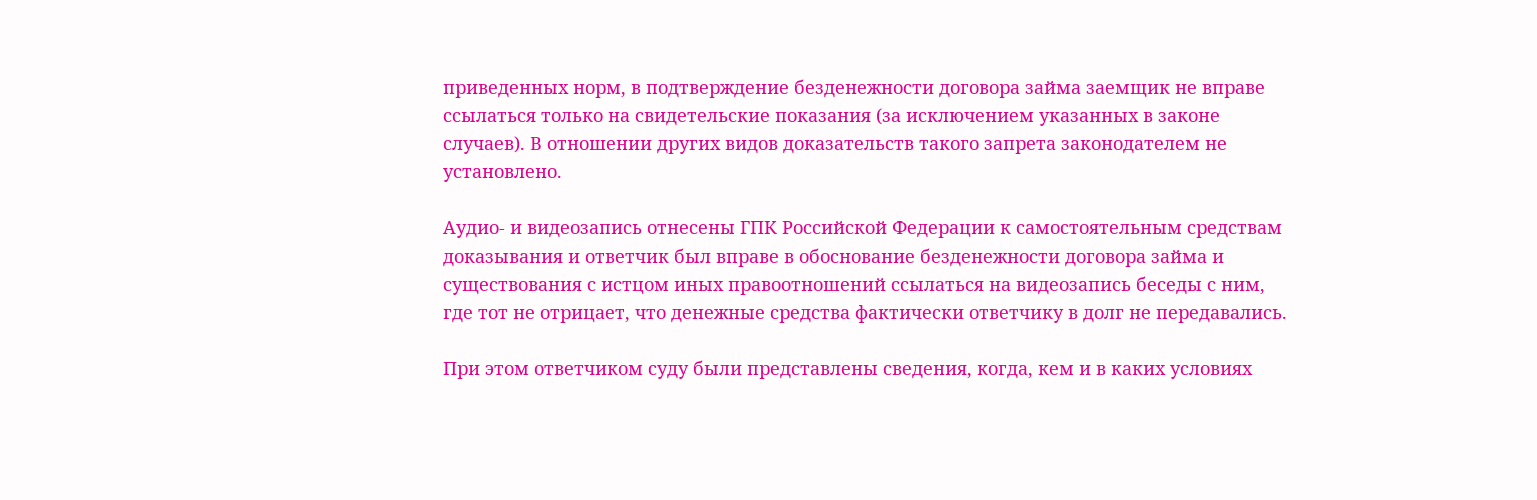приведенных норм, в подтверждение безденежности договора займа заемщик не вправе ссылаться только на свидетельские показания (за исключением указанных в законе случаев). В отношении других видов доказательств такого запрета законодателем не установлено.

Аудио- и видеозапись отнесены ГПК Российской Федерации к самостоятельным средствам доказывания и ответчик был вправе в обоснование безденежности договора займа и существования с истцом иных правоотношений ссылаться на видеозапись беседы с ним, где тот не отрицает, что денежные средства фактически ответчику в долг не передавались.

При этом ответчиком суду были представлены сведения, когда, кем и в каких условиях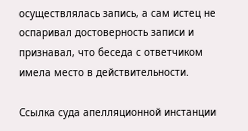осуществлялась запись, а сам истец не оспаривал достоверность записи и признавал, что беседа с ответчиком имела место в действительности.

Ссылка суда апелляционной инстанции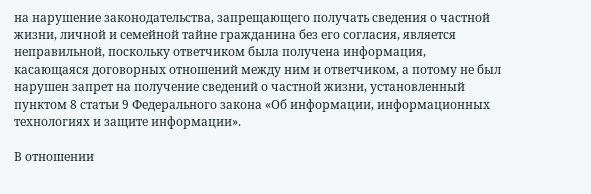на нарушение законодательства, запрещающего получать сведения о частной жизни, личной и семейной тайне гражданина без его согласия, является неправильной, поскольку ответчиком была получена информация, касающаяся договорных отношений между ним и ответчиком, а потому не был нарушен запрет на получение сведений о частной жизни, установленный пунктом 8 статьи 9 Федерального закона «Об информации, информационных технологиях и защите информации».

В отношении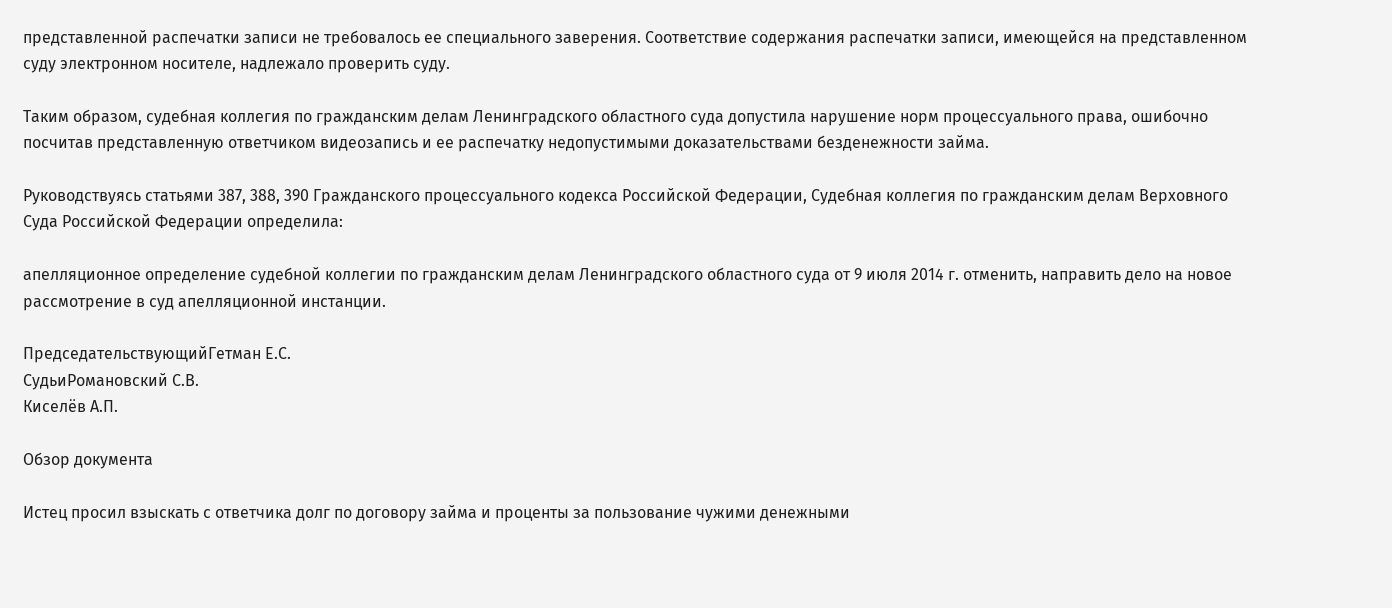представленной распечатки записи не требовалось ее специального заверения. Соответствие содержания распечатки записи, имеющейся на представленном суду электронном носителе, надлежало проверить суду.

Таким образом, судебная коллегия по гражданским делам Ленинградского областного суда допустила нарушение норм процессуального права, ошибочно посчитав представленную ответчиком видеозапись и ее распечатку недопустимыми доказательствами безденежности займа.

Руководствуясь статьями 387, 388, 390 Гражданского процессуального кодекса Российской Федерации, Судебная коллегия по гражданским делам Верховного Суда Российской Федерации определила:

апелляционное определение судебной коллегии по гражданским делам Ленинградского областного суда от 9 июля 2014 г. отменить, направить дело на новое рассмотрение в суд апелляционной инстанции.

ПредседательствующийГетман Е.С.
СудьиРомановский С.В.
Киселёв А.П.

Обзор документа

Истец просил взыскать с ответчика долг по договору займа и проценты за пользование чужими денежными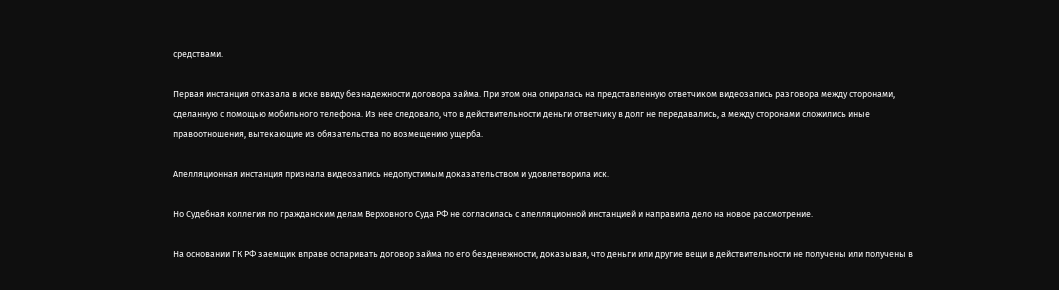средствами.

Первая инстанция отказала в иске ввиду безнадежности договора займа. При этом она опиралась на представленную ответчиком видеозапись разговора между сторонами, сделанную с помощью мобильного телефона. Из нее следовало, что в действительности деньги ответчику в долг не передавались, а между сторонами сложились иные правоотношения, вытекающие из обязательства по возмещению ущерба.

Апелляционная инстанция признала видеозапись недопустимым доказательством и удовлетворила иск.

Но Судебная коллегия по гражданским делам Верховного Суда РФ не согласилась с апелляционной инстанцией и направила дело на новое рассмотрение.

На основании ГК РФ заемщик вправе оспаривать договор займа по его безденежности, доказывая, что деньги или другие вещи в действительности не получены или получены в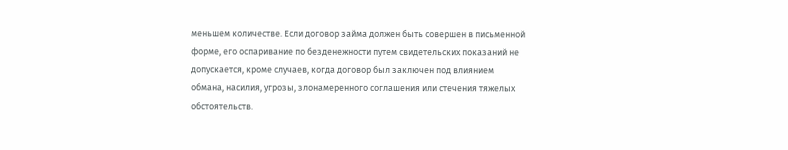меньшем количестве. Если договор займа должен быть совершен в письменной форме, его оспаривание по безденежности путем свидетельских показаний не допускается, кроме случаев, когда договор был заключен под влиянием обмана, насилия, угрозы, злонамеренного соглашения или стечения тяжелых обстоятельств.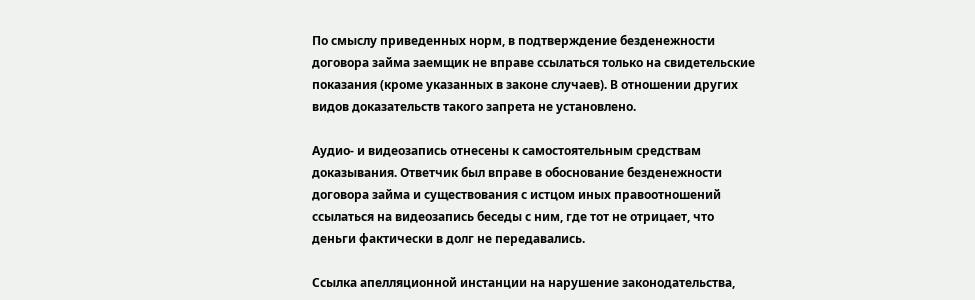По смыслу приведенных норм, в подтверждение безденежности договора займа заемщик не вправе ссылаться только на свидетельские показания (кроме указанных в законе случаев). В отношении других видов доказательств такого запрета не установлено.

Аудио- и видеозапись отнесены к самостоятельным средствам доказывания. Ответчик был вправе в обоснование безденежности договора займа и существования с истцом иных правоотношений ссылаться на видеозапись беседы с ним, где тот не отрицает, что деньги фактически в долг не передавались.

Ссылка апелляционной инстанции на нарушение законодательства,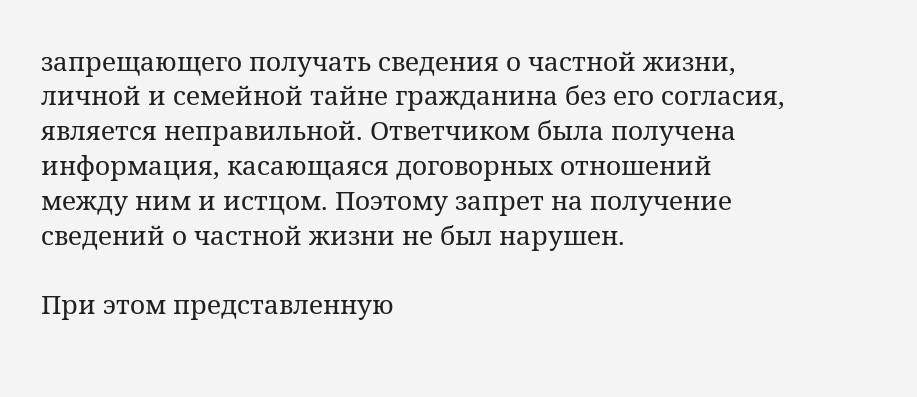запрещающего получать сведения о частной жизни, личной и семейной тайне гражданина без его согласия, является неправильной. Ответчиком была получена информация, касающаяся договорных отношений между ним и истцом. Поэтому запрет на получение сведений о частной жизни не был нарушен.

При этом представленную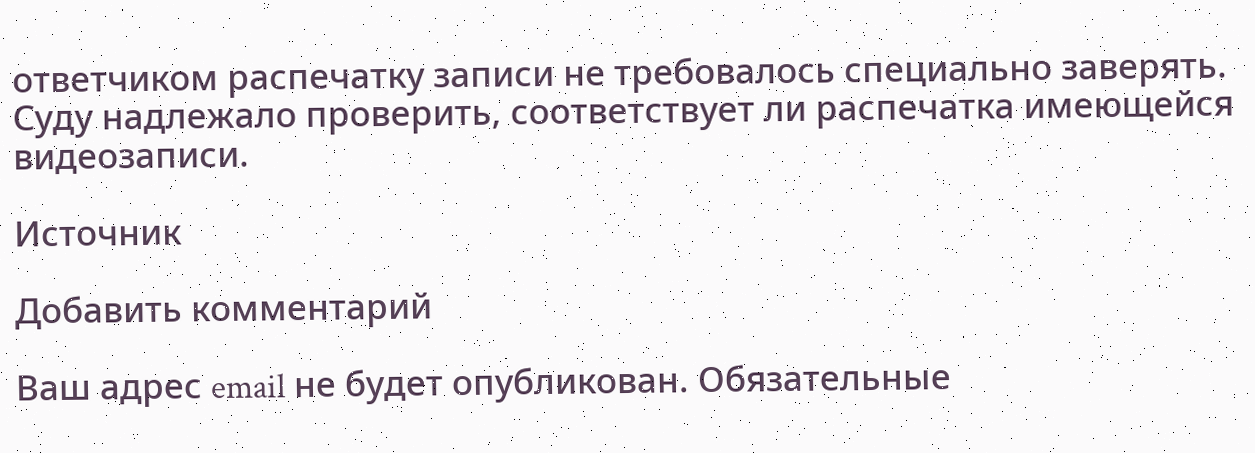ответчиком распечатку записи не требовалось специально заверять. Суду надлежало проверить, соответствует ли распечатка имеющейся видеозаписи.

Источник

Добавить комментарий

Ваш адрес email не будет опубликован. Обязательные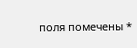поля помечены *